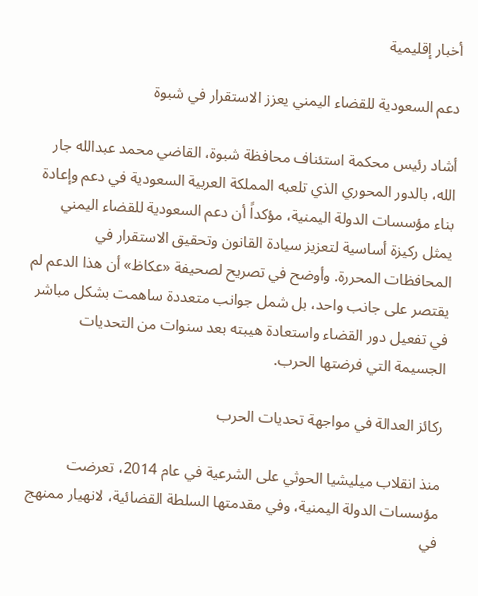أخبار إقليمية

دعم السعودية للقضاء اليمني يعزز الاستقرار في شبوة

أشاد رئيس محكمة استئناف محافظة شبوة، القاضي محمد عبدالله جار الله، بالدور المحوري الذي تلعبه المملكة العربية السعودية في دعم وإعادة بناء مؤسسات الدولة اليمنية، مؤكداً أن دعم السعودية للقضاء اليمني يمثل ركيزة أساسية لتعزيز سيادة القانون وتحقيق الاستقرار في المحافظات المحررة. وأوضح في تصريح لصحيفة «عكاظ» أن هذا الدعم لم يقتصر على جانب واحد، بل شمل جوانب متعددة ساهمت بشكل مباشر في تفعيل دور القضاء واستعادة هيبته بعد سنوات من التحديات الجسيمة التي فرضتها الحرب.

ركائز العدالة في مواجهة تحديات الحرب

منذ انقلاب ميليشيا الحوثي على الشرعية في عام 2014، تعرضت مؤسسات الدولة اليمنية، وفي مقدمتها السلطة القضائية، لانهيار ممنهج في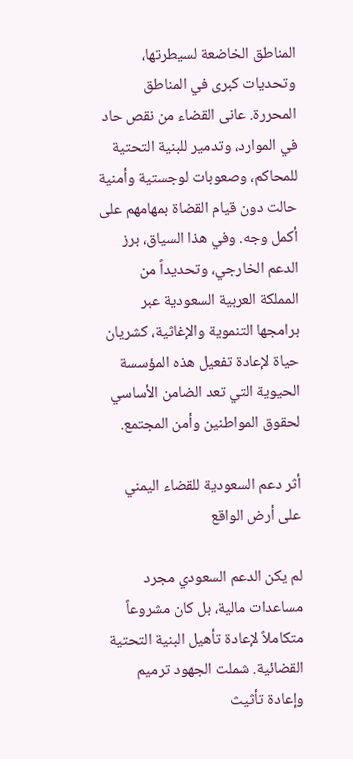المناطق الخاضعة لسيطرتها، وتحديات كبرى في المناطق المحررة. عانى القضاء من نقص حاد في الموارد، وتدمير للبنية التحتية للمحاكم، وصعوبات لوجستية وأمنية حالت دون قيام القضاة بمهامهم على أكمل وجه. وفي هذا السياق، برز الدعم الخارجي، وتحديداً من المملكة العربية السعودية عبر برامجها التنموية والإغاثية، كشريان حياة لإعادة تفعيل هذه المؤسسة الحيوية التي تعد الضامن الأساسي لحقوق المواطنين وأمن المجتمع.

أثر دعم السعودية للقضاء اليمني على أرض الواقع

لم يكن الدعم السعودي مجرد مساعدات مالية، بل كان مشروعاً متكاملاً لإعادة تأهيل البنية التحتية القضائية. شملت الجهود ترميم وإعادة تأثيث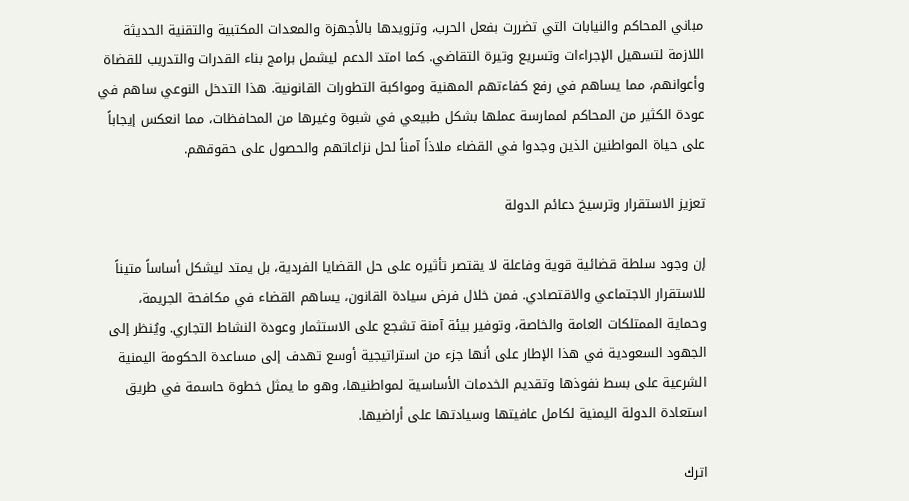مباني المحاكم والنيابات التي تضررت بفعل الحرب، وتزويدها بالأجهزة والمعدات المكتبية والتقنية الحديثة اللازمة لتسهيل الإجراءات وتسريع وتيرة التقاضي. كما امتد الدعم ليشمل برامج بناء القدرات والتدريب للقضاة وأعوانهم، مما يساهم في رفع كفاءتهم المهنية ومواكبة التطورات القانونية. هذا التدخل النوعي ساهم في عودة الكثير من المحاكم لممارسة عملها بشكل طبيعي في شبوة وغيرها من المحافظات، مما انعكس إيجاباً على حياة المواطنين الذين وجدوا في القضاء ملاذاً آمناً لحل نزاعاتهم والحصول على حقوقهم.

تعزيز الاستقرار وترسيخ دعائم الدولة

إن وجود سلطة قضائية قوية وفاعلة لا يقتصر تأثيره على حل القضايا الفردية، بل يمتد ليشكل أساساً متيناً للاستقرار الاجتماعي والاقتصادي. فمن خلال فرض سيادة القانون، يساهم القضاء في مكافحة الجريمة، وحماية الممتلكات العامة والخاصة، وتوفير بيئة آمنة تشجع على الاستثمار وعودة النشاط التجاري. ويُنظر إلى الجهود السعودية في هذا الإطار على أنها جزء من استراتيجية أوسع تهدف إلى مساعدة الحكومة اليمنية الشرعية على بسط نفوذها وتقديم الخدمات الأساسية لمواطنيها، وهو ما يمثل خطوة حاسمة في طريق استعادة الدولة اليمنية لكامل عافيتها وسيادتها على أراضيها.

اترك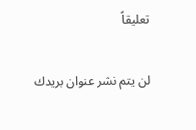تعليقاً

لن يتم نشر عنوان بريدك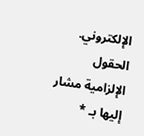الإلكتروني. الحقول الإلزامية مشار إليها بـ *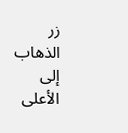زر الذهاب إلى الأعلى